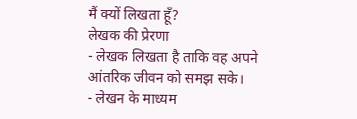मैं क्यों लिखता हूँ?
लेखक की प्रेरणा
- लेखक लिखता है ताकि वह अपने आंतरिक जीवन को समझ सके।
- लेखन के माध्यम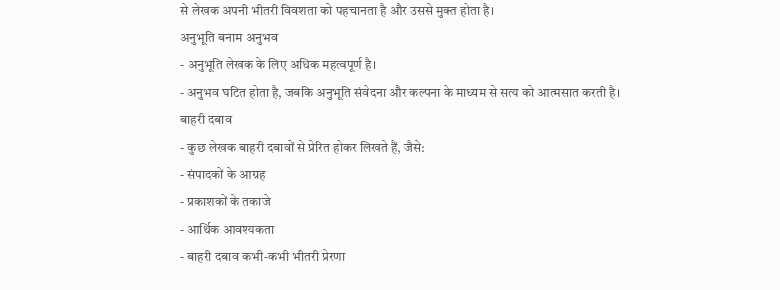से लेखक अपनी भीतरी विवशता को पहचानता है और उससे मुक्त होता है।
अनुभूति बनाम अनुभव
- अनुभूति लेखक के लिए अधिक महत्वपूर्ण है।
- अनुभव घटित होता है, जबकि अनुभूति संवेदना और कल्पना के माध्यम से सत्य को आत्मसात करती है।
बाहरी दबाव
- कुछ लेखक बाहरी दबावों से प्रेरित होकर लिखते हैं, जैसे:
- संपादकों के आग्रह
- प्रकाशकों के तकाजे
- आर्थिक आवश्यकता
- बाहरी दबाव कभी-कभी भीतरी प्रेरणा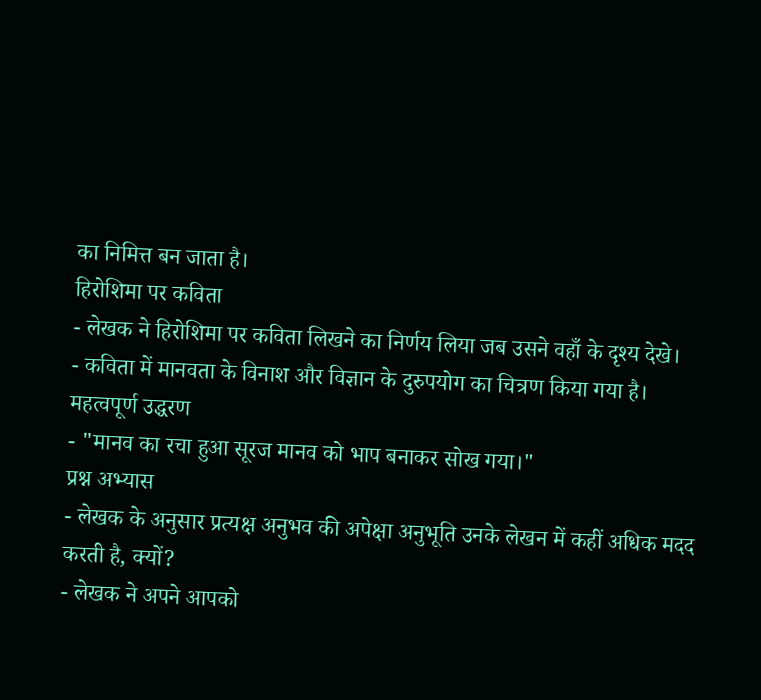का निमित्त बन जाता है।
हिरोशिमा पर कविता
- लेखक ने हिरोशिमा पर कविता लिखने का निर्णय लिया जब उसने वहाँ के दृश्य देखे।
- कविता में मानवता के विनाश और विज्ञान के दुरुपयोग का चित्रण किया गया है।
महत्वपूर्ण उद्धरण
- "मानव का रचा हुआ सूरज मानव को भाप बनाकर सोख गया।"
प्रश्न अभ्यास
- लेखक के अनुसार प्रत्यक्ष अनुभव की अपेक्षा अनुभूति उनके लेखन में कहीं अधिक मदद करती है, क्यों?
- लेखक ने अपने आपको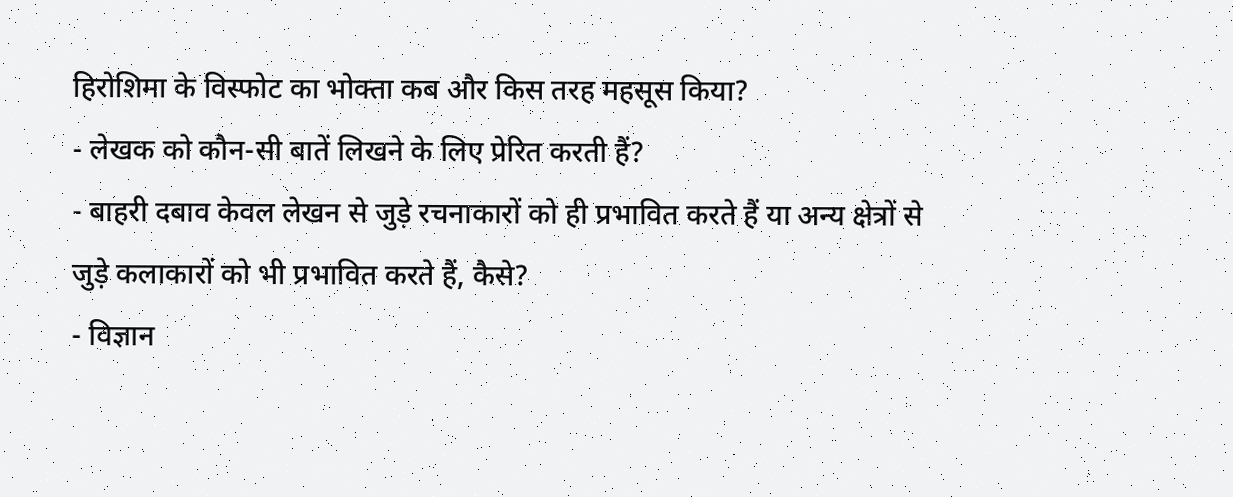हिरोशिमा के विस्फोट का भोक्ता कब और किस तरह महसूस किया?
- लेखक को कौन-सी बातें लिखने के लिए प्रेरित करती हैं?
- बाहरी दबाव केवल लेखन से जुड़े रचनाकारों को ही प्रभावित करते हैं या अन्य क्षेत्रों से जुड़े कलाकारों को भी प्रभावित करते हैं, कैसे?
- विज्ञान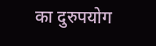का दुरुपयोग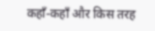कहाँ-कहाँ और किस तरह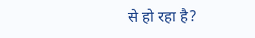से हो रहा है?